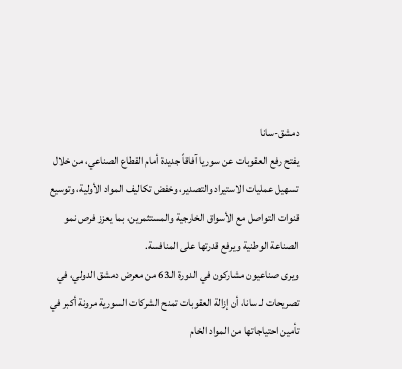دمشق-سانا
يفتح رفع العقوبات عن سوريا آفاقاً جديدة أمام القطاع الصناعي، من خلال تسهيل عمليات الاستيراد والتصدير، وخفض تكاليف المواد الأولية، وتوسيع قنوات التواصل مع الأسواق الخارجية والمستثمرين، بما يعزز فرص نمو الصناعة الوطنية ويرفع قدرتها على المنافسة.
ويرى صناعيون مشاركون في الدورة الـ63 من معرض دمشق الدولي، في تصريحات لـ سانا، أن إزالة العقوبات تمنح الشركات السورية مرونة أكبر في تأمين احتياجاتها من المواد الخام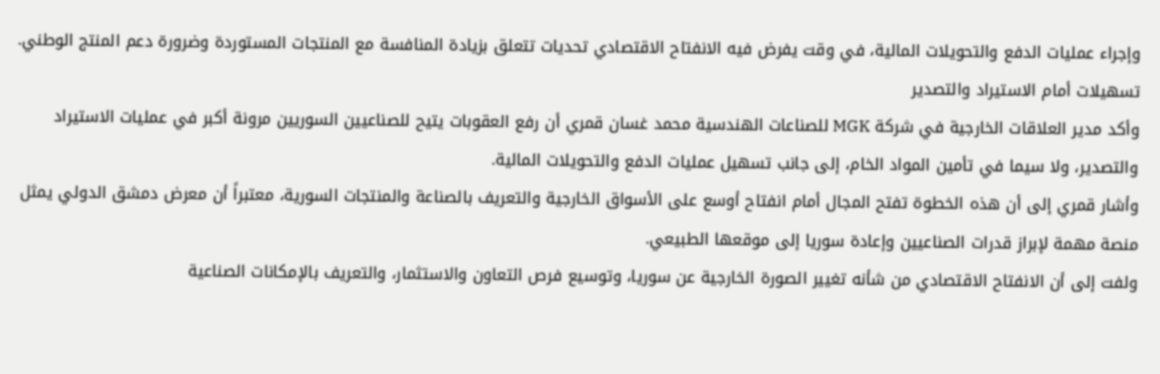وإجراء عمليات الدفع والتحويلات المالية، في وقت يفرض فيه الانفتاح الاقتصادي تحديات تتعلق بزيادة المنافسة مع المنتجات المستوردة وضرورة دعم المنتج الوطني.
تسهيلات أمام الاستيراد والتصدير
وأكد مدير العلاقات الخارجية في شركة MGK للصناعات الهندسية محمد غسان قمري أن رفع العقوبات يتيح للصناعيين السوريين مرونة أكبر في عمليات الاستيراد والتصدير، ولا سيما في تأمين المواد الخام، إلى جانب تسهيل عمليات الدفع والتحويلات المالية.
وأشار قمري إلى أن هذه الخطوة تفتح المجال أمام انفتاح أوسع على الأسواق الخارجية والتعريف بالصناعة والمنتجات السورية، معتبراً أن معرض دمشق الدولي يمثل منصة مهمة لإبراز قدرات الصناعيين وإعادة سوريا إلى موقعها الطبيعي.
ولفت إلى أن الانفتاح الاقتصادي من شأنه تغيير الصورة الخارجية عن سوريا، وتوسيع فرص التعاون والاستثمار، والتعريف بالإمكانات الصناعية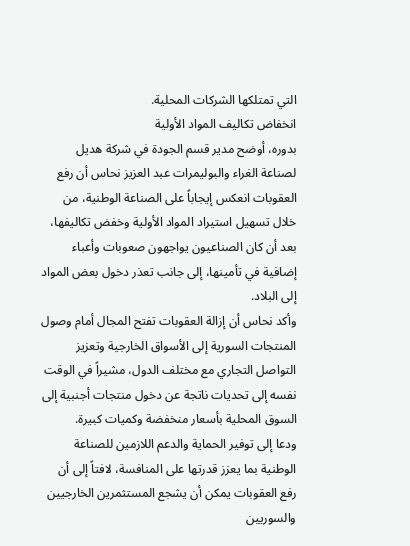التي تمتلكها الشركات المحلية.
انخفاض تكاليف المواد الأولية
بدوره، أوضح مدير قسم الجودة في شركة هديل لصناعة الغراء والبوليمرات عبد العزيز نحاس أن رفع العقوبات انعكس إيجاباً على الصناعة الوطنية، من خلال تسهيل استيراد المواد الأولية وخفض تكاليفها، بعد أن كان الصناعيون يواجهون صعوبات وأعباء إضافية في تأمينها، إلى جانب تعذر دخول بعض المواد إلى البلاد.
وأكد نحاس أن إزالة العقوبات تفتح المجال أمام وصول المنتجات السورية إلى الأسواق الخارجية وتعزيز التواصل التجاري مع مختلف الدول، مشيراً في الوقت نفسه إلى تحديات ناتجة عن دخول منتجات أجنبية إلى السوق المحلية بأسعار منخفضة وكميات كبيرة.
ودعا إلى توفير الحماية والدعم اللازمين للصناعة الوطنية بما يعزز قدرتها على المنافسة، لافتاً إلى أن رفع العقوبات يمكن أن يشجع المستثمرين الخارجيين والسوريين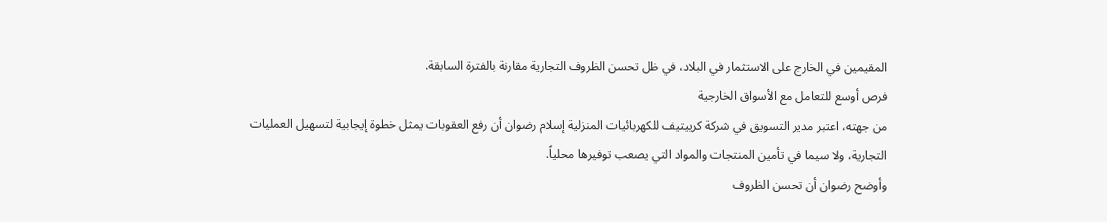المقيمين في الخارج على الاستثمار في البلاد، في ظل تحسن الظروف التجارية مقارنة بالفترة السابقة.
فرص أوسع للتعامل مع الأسواق الخارجية
من جهته، اعتبر مدير التسويق في شركة كرييتيف للكهربائيات المنزلية إسلام رضوان أن رفع العقوبات يمثل خطوة إيجابية لتسهيل العمليات التجارية، ولا سيما في تأمين المنتجات والمواد التي يصعب توفيرها محلياً.
وأوضح رضوان أن تحسن الظروف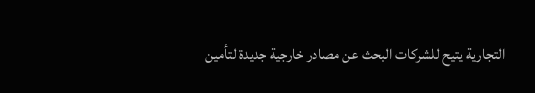التجارية يتيح للشركات البحث عن مصادر خارجية جديدة لتأمين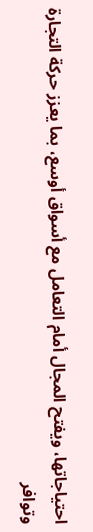احتياجاتها، ويفتح المجال أمام التعامل مع أسواق أوسع، بما يعزز حركة التجارة وتوافر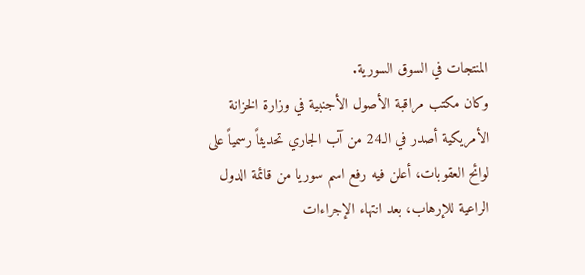المنتجات في السوق السورية.
وكان مكتب مراقبة الأصول الأجنبية في وزارة الخزانة الأمريكية أصدر في الـ24 من آب الجاري تحديثاً رسمياً على لوائح العقوبات، أعلن فيه رفع اسم سوريا من قائمة الدول الراعية للإرهاب، بعد انتهاء الإجراءات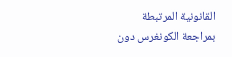القانونية المرتبطة بمراجعة الكونغرس دون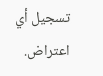تسجيل أي اعتراض.